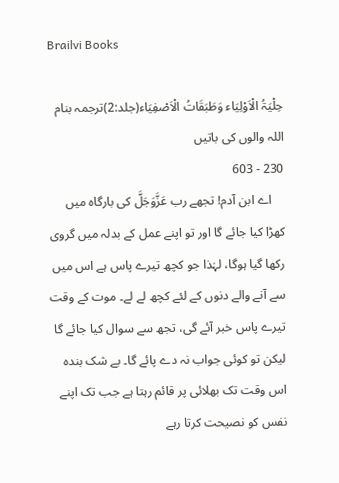Brailvi Books

حِلْیَۃُ الْاَوْلِیَاء وَطَبَقَاتُ الْاَصْفِیَاء(جلد:2)ترجمہ بنام اللہ والوں کی باتیں
230 - 603
    اے ابن آدم! تجھے رب عَزَّوَجَلَّ کی بارگاہ میں کھڑا کیا جائے گا اور تو اپنے عمل کے بدلہ میں گروی رکھا گیا ہوگا، لہٰذا جو کچھ تیرے پاس ہے اس میں سے آنے والے دنوں کے لئے کچھ لے لے۔ موت کے وقت تیرے پاس خبر آئے گی، تجھ سے سوال کیا جائے گا لیکن تو کوئی جواب نہ دے پائے گا۔ بے شک بندہ اس وقت تک بھلائی پر قائم رہتا ہے جب تک اپنے نفس کو نصیحت کرتا رہے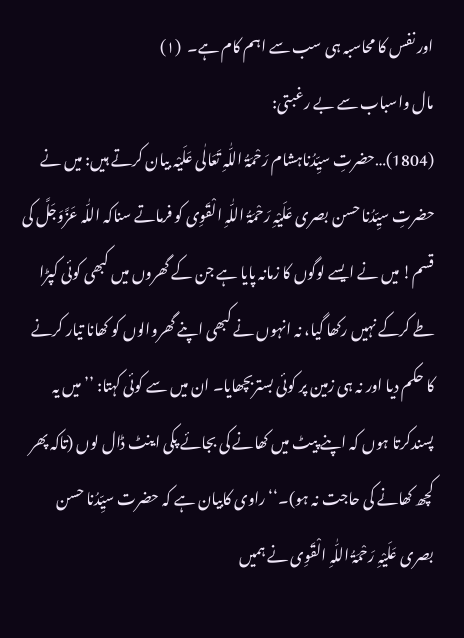اور نفس کا محاسبہ ہی سب سے اہم کام ہے۔  (۱)
مال واسباب سے بے رغبتی:
(1804)…حضرتِ سیِّدُناہشام رَحْمَۃُ اللّٰہِ تَعَالٰی عَلَیْہ بیان کرتے ہیں: میں نے حضرتِ سیِّدُنا حسن بصری عَلَیْہِ رَحْمَۃُ اللّٰہِ الْقَوِی کو فرماتے سناکہ اللّٰہ عَزَّوَجَلَّ کی قسم! میں نے ایسے لوگوں کا زمانہ پایا ہے جن کے گھروں میں کبھی کوئی کپڑا طے کرکے نہیں رکھا گیا، نہ انہوں نے کبھی اپنے گھروالوں کو کھانا تیار کرنے کا حکم دیا اور نہ ہی زمین پر کوئی بستربچھایا۔ ان میں سے کوئی کہتا: ’’میں یہ پسندکرتا ہوں کہ اپنے پیٹ میں کھانے کی بجائے پکی اینٹ ڈال لوں (تاکہ پھر کچھ کھانے کی حاجت نہ ہو)۔‘‘ راوی کابیان ہے کہ حضرت سیِّدُنا حسن بصری عَلَیْہِ رَحْمَۃُ اللّٰہِ الْقَوِی نے ہمیں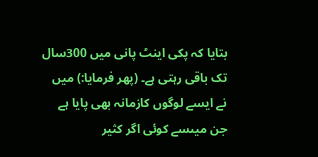بتایا کہ پکی اینٹ پانی میں 300سال تک باقی رہتی ہے۔ (پھر فرمایا:) میں نے ایسے لوگوں کازمانہ بھی پایا ہے جن میںسے کوئی اگر کثیر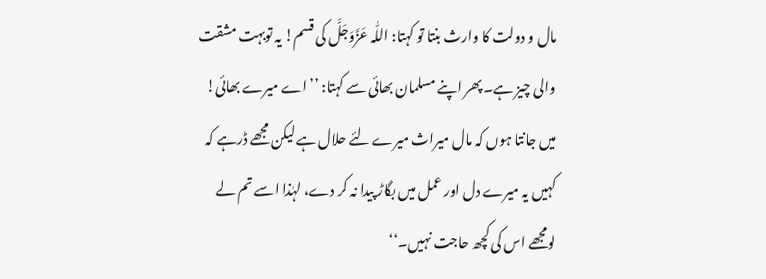مال و دولت کا وارث بنتا تو کہتا: اللّٰہ عَزَّوَجَلَّ کی قسم! یہ توبہت مشقت والی چیز ہے۔ پھر اپنے مسلمان بھائی سے کہتا: ’’اے میرے بھائی! میں جانتا ہوں کہ مال میراث میرے لئے حلال ہے لیکن مجھے ڈرہے کہ کہیں یہ میرے دل اور عمل میں بگاڑ پیدا نہ کر دے، لہٰذا اسے تم لے لومجھے اس کی کچھ حاجت نہیں۔‘‘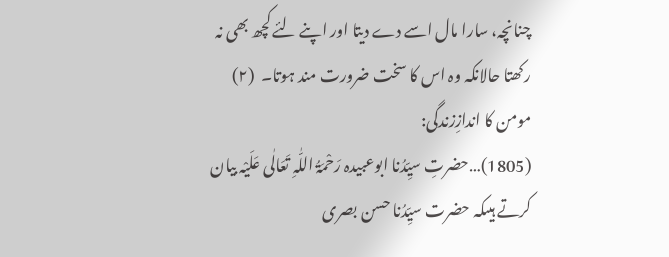چنانچہ، سارا مال اسے دے دیتا اور اپنے لئے کچھ بھی نہ رکھتا حالانکہ وہ اس کا سخت ضرورت مند ہوتا۔  (۲)
مومن کا اندازِزندگی:
(1805)…حضرتِ سیِّدُنا ابوعبیدہ رَحْمَۃُ اللّٰہِ تَعَالٰی عَلَیْہ بیان کرتے ہیںکہ حضرت سیِّدُنا حسن بصری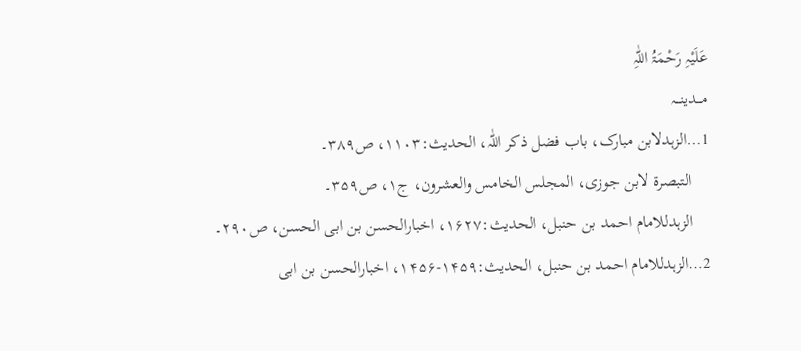عَلَیْہِ رَحْمَۃُ اللّٰہِ
مـــدینـــہ
1…الزہدلابن مبارک، باب فضل ذکر اللّٰہ، الحدیث:۱۱۰۳، ص۳۸۹۔
    التبصرۃ لابن جوزی، المجلس الخامس والعشرون، ج۱، ص۳۵۹۔
    الزہدللامام احمد بن حنبل، الحدیث:۱۶۲۷، اخبارالحسن بن ابی الحسن، ص۲۹۰۔
2…الزہدللامام احمد بن حنبل، الحدیث:۱۴۵۹-۱۴۵۶، اخبارالحسن بن ابی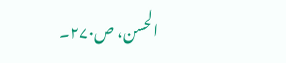الحسن، ص۲۷۰۔